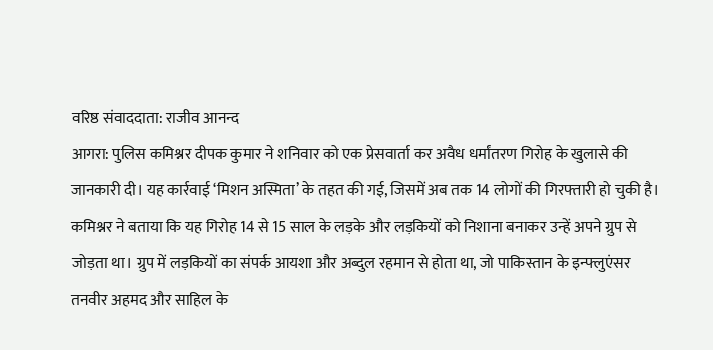वरिष्ठ संवाददाता: राजीव आनन्द
आगरा: पुलिस कमिश्नर दीपक कुमार ने शनिवार को एक प्रेसवार्ता कर अवैध धर्मांतरण गिरोह के खुलासे की जानकारी दी। यह कार्रवाई ‘मिशन अस्मिता’ के तहत की गई, जिसमें अब तक 14 लोगों की गिरफ्तारी हो चुकी है।
कमिश्नर ने बताया कि यह गिरोह 14 से 15 साल के लड़के और लड़कियों को निशाना बनाकर उन्हें अपने ग्रुप से जोड़ता था। ग्रुप में लड़कियों का संपर्क आयशा और अब्दुल रहमान से होता था, जो पाकिस्तान के इन्फ्लुएंसर तनवीर अहमद और साहिल के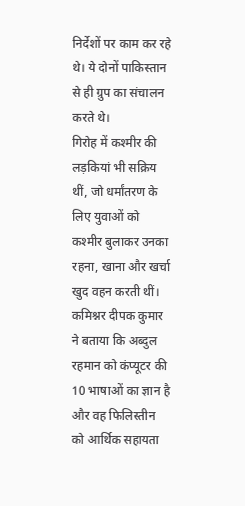निर्देशों पर काम कर रहे थे। ये दोनों पाकिस्तान से ही ग्रुप का संचालन करते थे।
गिरोह में कश्मीर की लड़कियां भी सक्रिय थीं, जो धर्मांतरण के लिए युवाओं को कश्मीर बुलाकर उनका रहना, खाना और खर्चा खुद वहन करती थीं।
कमिश्नर दीपक कुमार ने बताया कि अब्दुल रहमान को कंप्यूटर की 10 भाषाओं का ज्ञान है और वह फिलिस्तीन को आर्थिक सहायता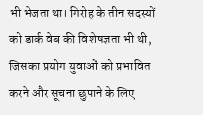भी भेजता था। गिरोह के तीन सदस्यों को डार्क वेब की विशेषज्ञता भी थी, जिसका प्रयोग युवाओं को प्रभावित करने और सूचना छुपाने के लिए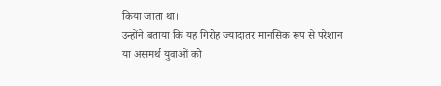किया जाता था।
उन्होंने बताया कि यह गिरोह ज्यादातर मानसिक रूप से परेशान या असमर्थ युवाओं को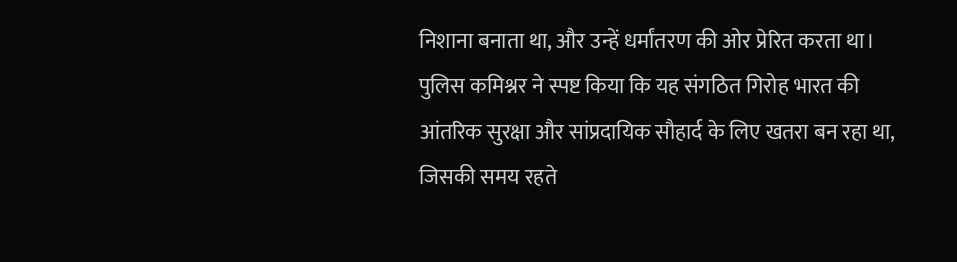निशाना बनाता था, और उन्हें धर्मांतरण की ओर प्रेरित करता था।
पुलिस कमिश्नर ने स्पष्ट किया कि यह संगठित गिरोह भारत की आंतरिक सुरक्षा और सांप्रदायिक सौहार्द के लिए खतरा बन रहा था, जिसकी समय रहते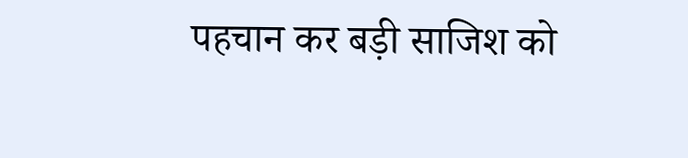पहचान कर बड़ी साजिश को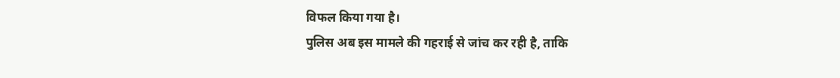विफल किया गया है।
पुलिस अब इस मामले की गहराई से जांच कर रही है, ताकि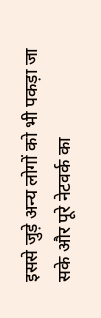इससे जुड़े अन्य लोगों को भी पकड़ा जा सके और पूरे नेटवर्क का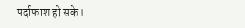पर्दाफाश हो सके।